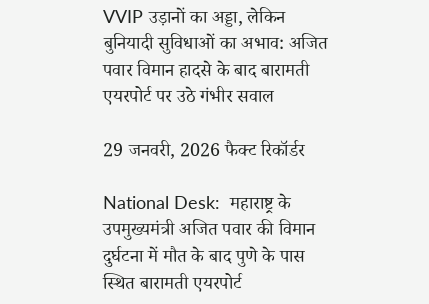VVIP उड़ानों का अड्डा, लेकिन बुनियादी सुविधाओं का अभाव: अजित पवार विमान हादसे के बाद बारामती एयरपोर्ट पर उठे गंभीर सवाल

29 जनवरी, 2026 फैक्ट रिकॉर्डर

National Desk:  महाराष्ट्र के उपमुख्यमंत्री अजित पवार की विमान दुर्घटना में मौत के बाद पुणे के पास स्थित बारामती एयरपोर्ट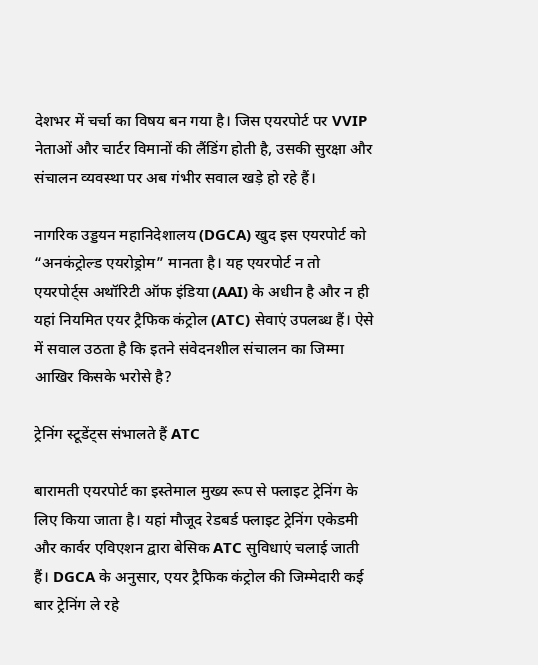देशभर में चर्चा का विषय बन गया है। जिस एयरपोर्ट पर VVIP नेताओं और चार्टर विमानों की लैंडिंग होती है, उसकी सुरक्षा और संचालन व्यवस्था पर अब गंभीर सवाल खड़े हो रहे हैं।

नागरिक उड्डयन महानिदेशालय (DGCA) खुद इस एयरपोर्ट को “अनकंट्रोल्ड एयरोड्रोम” मानता है। यह एयरपोर्ट न तो एयरपोर्ट्स अथॉरिटी ऑफ इंडिया (AAI) के अधीन है और न ही यहां नियमित एयर ट्रैफिक कंट्रोल (ATC) सेवाएं उपलब्ध हैं। ऐसे में सवाल उठता है कि इतने संवेदनशील संचालन का जिम्मा आखिर किसके भरोसे है?

ट्रेनिंग स्टूडेंट्स संभालते हैं ATC

बारामती एयरपोर्ट का इस्तेमाल मुख्य रूप से फ्लाइट ट्रेनिंग के लिए किया जाता है। यहां मौजूद रेडबर्ड फ्लाइट ट्रेनिंग एकेडमी और कार्वर एविएशन द्वारा बेसिक ATC सुविधाएं चलाई जाती हैं। DGCA के अनुसार, एयर ट्रैफिक कंट्रोल की जिम्मेदारी कई बार ट्रेनिंग ले रहे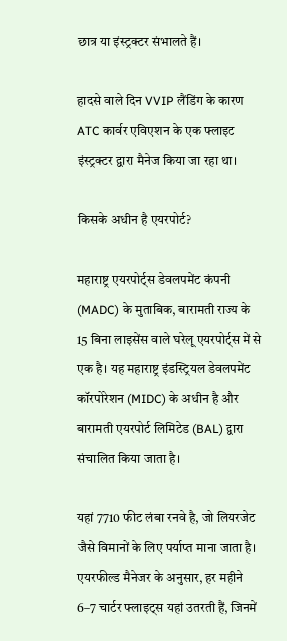छात्र या इंस्ट्रक्टर संभालते हैं।

हादसे वाले दिन VVIP लैंडिंग के कारण ATC कार्वर एविएशन के एक फ्लाइट इंस्ट्रक्टर द्वारा मैनेज किया जा रहा था।

किसके अधीन है एयरपोर्ट?

महाराष्ट्र एयरपोर्ट्स डेवलपमेंट कंपनी (MADC) के मुताबिक, बारामती राज्य के 15 बिना लाइसेंस वाले घरेलू एयरपोर्ट्स में से एक है। यह महाराष्ट्र इंडस्ट्रियल डेवलपमेंट कॉरपोरेशन (MIDC) के अधीन है और बारामती एयरपोर्ट लिमिटेड (BAL) द्वारा संचालित किया जाता है।

यहां 7710 फीट लंबा रनवे है, जो लियरजेट जैसे विमानों के लिए पर्याप्त माना जाता है। एयरफील्ड मैनेजर के अनुसार, हर महीने 6–7 चार्टर फ्लाइट्स यहां उतरती हैं, जिनमें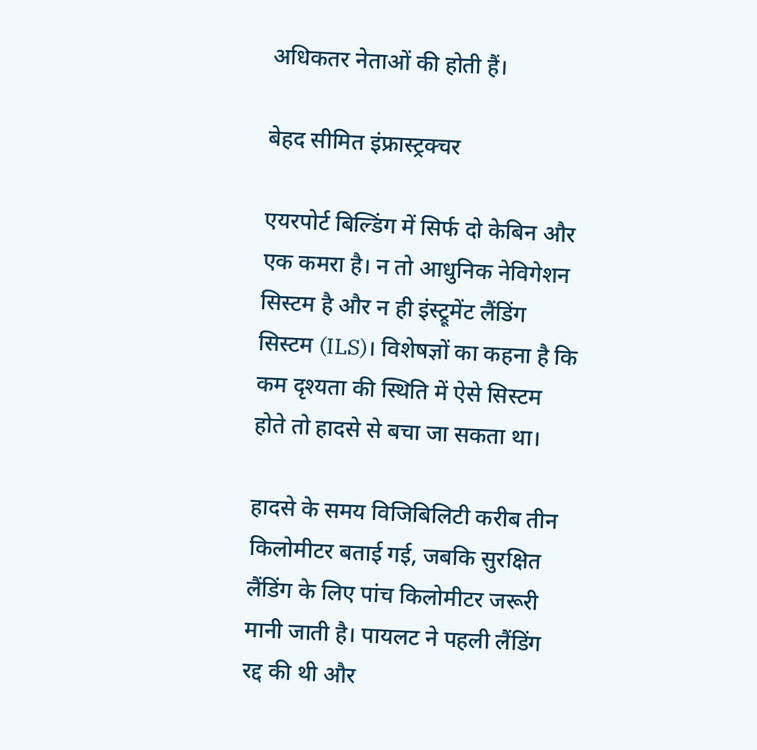अधिकतर नेताओं की होती हैं।

बेहद सीमित इंफ्रास्ट्रक्चर

एयरपोर्ट बिल्डिंग में सिर्फ दो केबिन और एक कमरा है। न तो आधुनिक नेविगेशन सिस्टम है और न ही इंस्ट्रूमेंट लैंडिंग सिस्टम (ILS)। विशेषज्ञों का कहना है कि कम दृश्यता की स्थिति में ऐसे सिस्टम होते तो हादसे से बचा जा सकता था।

हादसे के समय विजिबिलिटी करीब तीन किलोमीटर बताई गई, जबकि सुरक्षित लैंडिंग के लिए पांच किलोमीटर जरूरी मानी जाती है। पायलट ने पहली लैंडिंग रद्द की थी और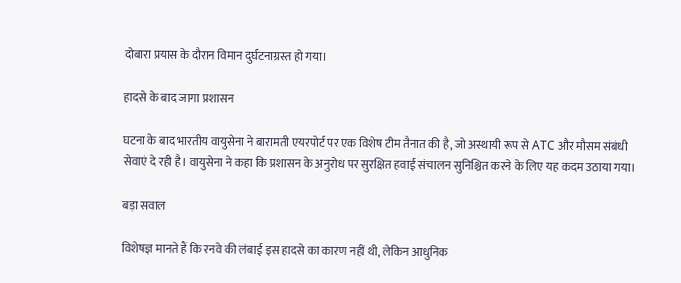दोबारा प्रयास के दौरान विमान दुर्घटनाग्रस्त हो गया।

हादसे के बाद जागा प्रशासन

घटना के बाद भारतीय वायुसेना ने बारामती एयरपोर्ट पर एक विशेष टीम तैनात की है, जो अस्थायी रूप से ATC और मौसम संबंधी सेवाएं दे रही है। वायुसेना ने कहा कि प्रशासन के अनुरोध पर सुरक्षित हवाई संचालन सुनिश्चित करने के लिए यह कदम उठाया गया।

बड़ा सवाल

विशेषज्ञ मानते हैं कि रनवे की लंबाई इस हादसे का कारण नहीं थी, लेकिन आधुनिक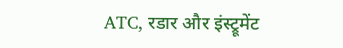ATC, रडार और इंस्ट्रूमेंट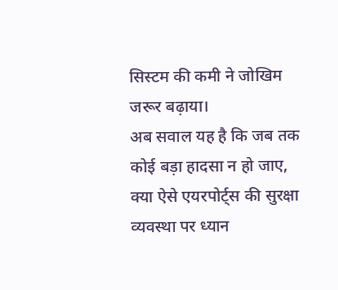सिस्टम की कमी ने जोखिम जरूर बढ़ाया।
अब सवाल यह है कि जब तक कोई बड़ा हादसा न हो जाए, क्या ऐसे एयरपोर्ट्स की सुरक्षा व्यवस्था पर ध्यान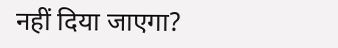नहीं दिया जाएगा?